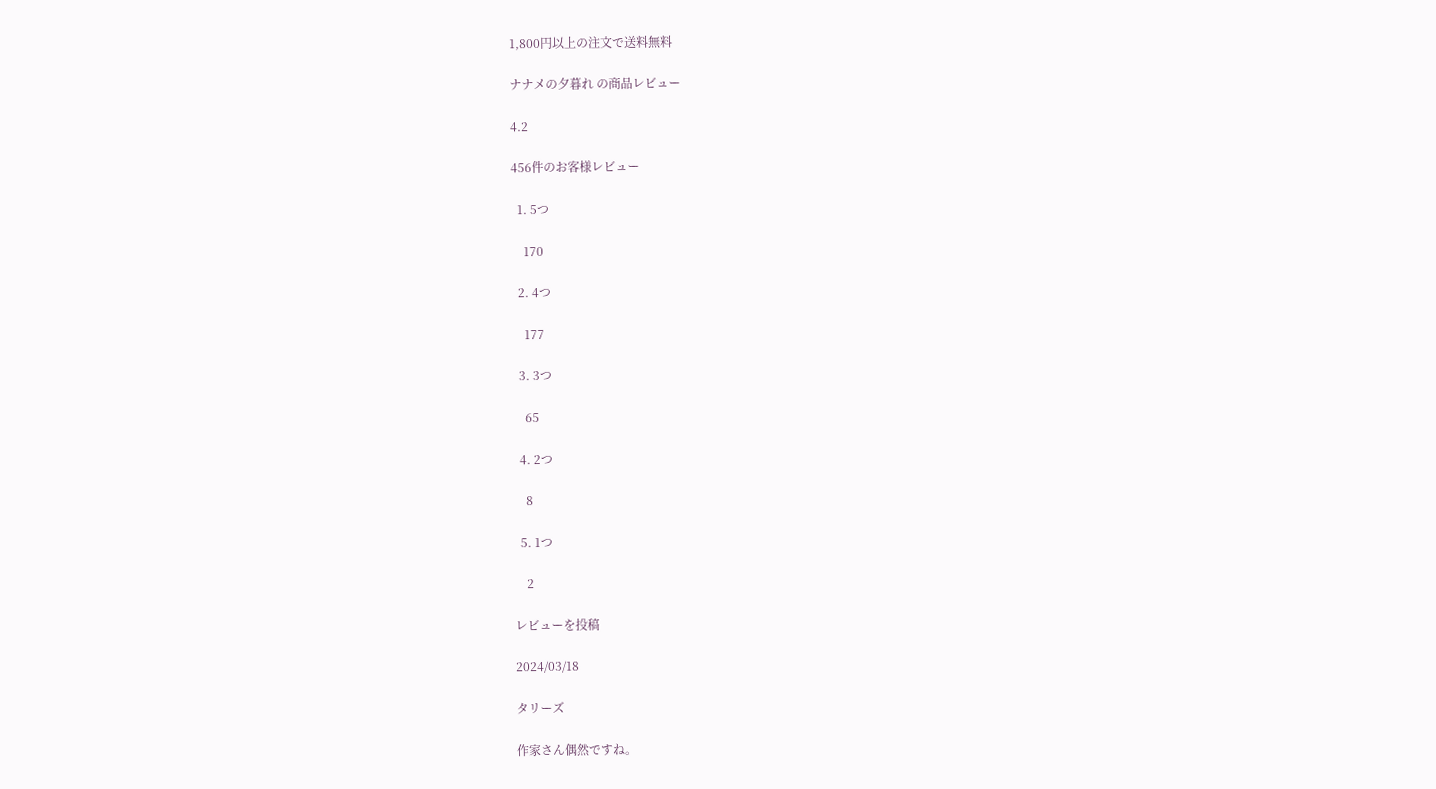1,800円以上の注文で送料無料

ナナメの夕暮れ の商品レビュー

4.2

456件のお客様レビュー

  1. 5つ

    170

  2. 4つ

    177

  3. 3つ

    65

  4. 2つ

    8

  5. 1つ

    2

レビューを投稿

2024/03/18

タリーズ

作家さん偶然ですね。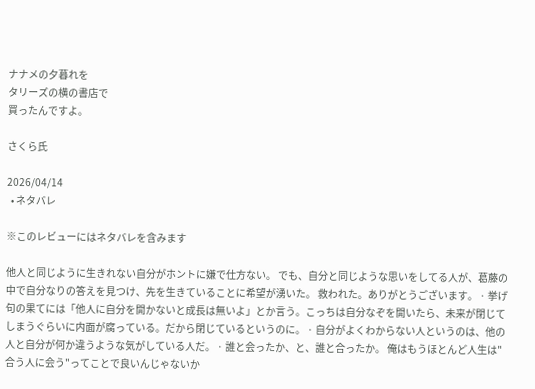ナナメの夕暮れを
タリーズの横の書店で
買ったんですよ。

さくら氏

2026/04/14
  • ネタバレ

※このレビューにはネタバレを含みます

他人と同じように生きれない自分がホントに嫌で仕方ない。 でも、自分と同じような思いをしてる人が、葛藤の中で自分なりの答えを見つけ、先を生きていることに希望が湧いた。 救われた。ありがとうございます。 · 挙げ句の果てには「他人に自分を開かないと成長は無いよ」とか言う。こっちは自分なぞを開いたら、未来が閉じてしまうぐらいに内面が腐っている。だから閉じているというのに。 · 自分がよくわからない人というのは、他の人と自分が何か違うような気がしている人だ。 · 誰と会ったか、と、誰と合ったか。 俺はもうほとんど人生は"合う人に会う"ってことで良いんじゃないか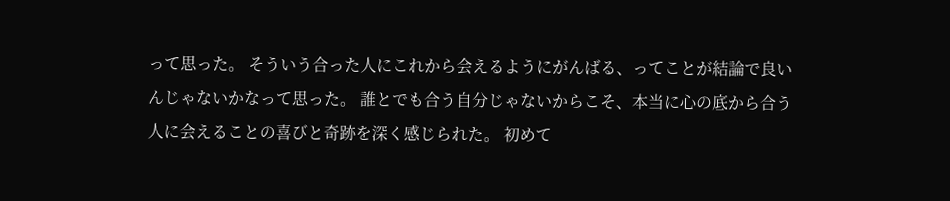って思った。 そういう合った人にこれから会えるようにがんばる、ってことが結論で良いんじゃないかなって思った。 誰とでも合う自分じゃないからこそ、本当に心の底から合う人に会えることの喜びと奇跡を深く感じられた。 初めて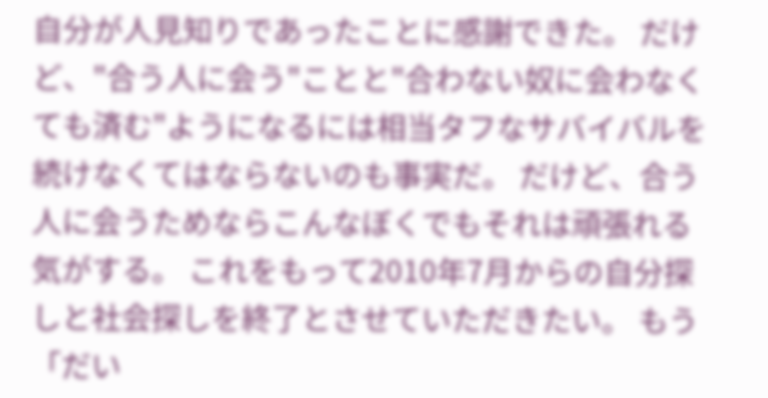自分が人見知りであったことに感謝できた。 だけど、"合う人に会う"ことと"合わない奴に会わなくても済む"ようになるには相当タフなサバイバルを続けなくてはならないのも事実だ。 だけど、合う人に会うためならこんなぼくでもそれは頑張れる気がする。 これをもって2010年7月からの自分探しと社会探しを終了とさせていただきたい。 もう「だい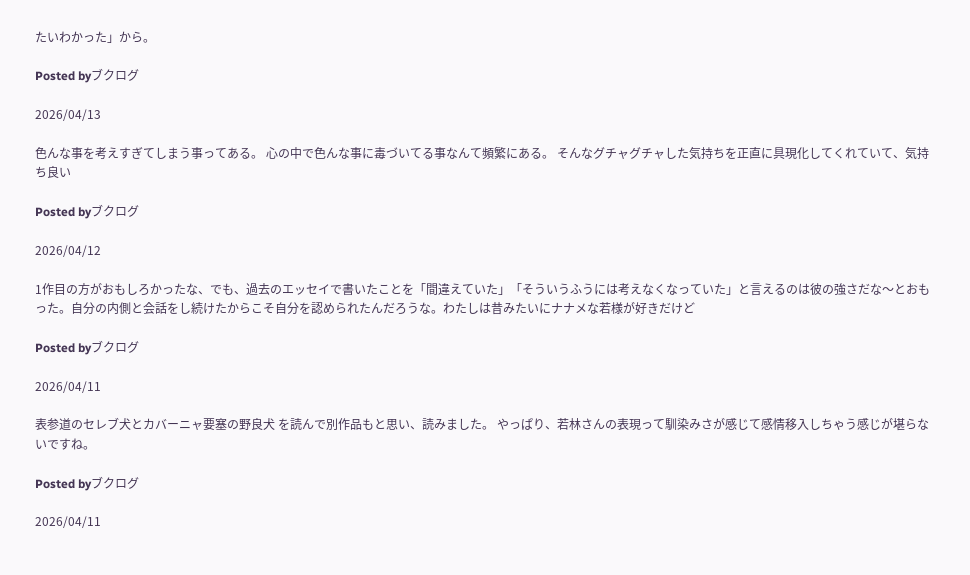たいわかった」から。

Posted byブクログ

2026/04/13

色んな事を考えすぎてしまう事ってある。 心の中で色んな事に毒づいてる事なんて頻繁にある。 そんなグチャグチャした気持ちを正直に具現化してくれていて、気持ち良い

Posted byブクログ

2026/04/12

1作目の方がおもしろかったな、でも、過去のエッセイで書いたことを「間違えていた」「そういうふうには考えなくなっていた」と言えるのは彼の強さだな〜とおもった。自分の内側と会話をし続けたからこそ自分を認められたんだろうな。わたしは昔みたいにナナメな若様が好きだけど

Posted byブクログ

2026/04/11

表参道のセレブ犬とカバーニャ要塞の野良犬 を読んで別作品もと思い、読みました。 やっぱり、若林さんの表現って馴染みさが感じて感情移入しちゃう感じが堪らないですね。

Posted byブクログ

2026/04/11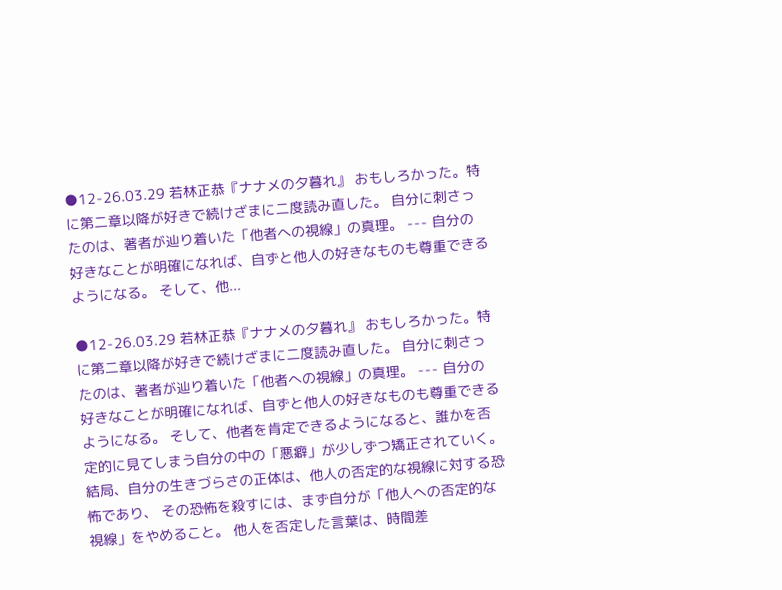●12-26.03.29 若林正恭『ナナメの夕暮れ』 おもしろかった。特に第二章以降が好きで続けざまに二度読み直した。 自分に刺さったのは、著者が辿り着いた「他者への視線」の真理。 --- 自分の好きなことが明確になれば、自ずと他人の好きなものも尊重できるようになる。 そして、他...

●12-26.03.29 若林正恭『ナナメの夕暮れ』 おもしろかった。特に第二章以降が好きで続けざまに二度読み直した。 自分に刺さったのは、著者が辿り着いた「他者への視線」の真理。 --- 自分の好きなことが明確になれば、自ずと他人の好きなものも尊重できるようになる。 そして、他者を肯定できるようになると、誰かを否定的に見てしまう自分の中の「悪癖」が少しずつ矯正されていく。 結局、自分の生きづらさの正体は、他人の否定的な視線に対する恐怖であり、 その恐怖を殺すには、まず自分が「他人への否定的な視線」をやめること。 他人を否定した言葉は、時間差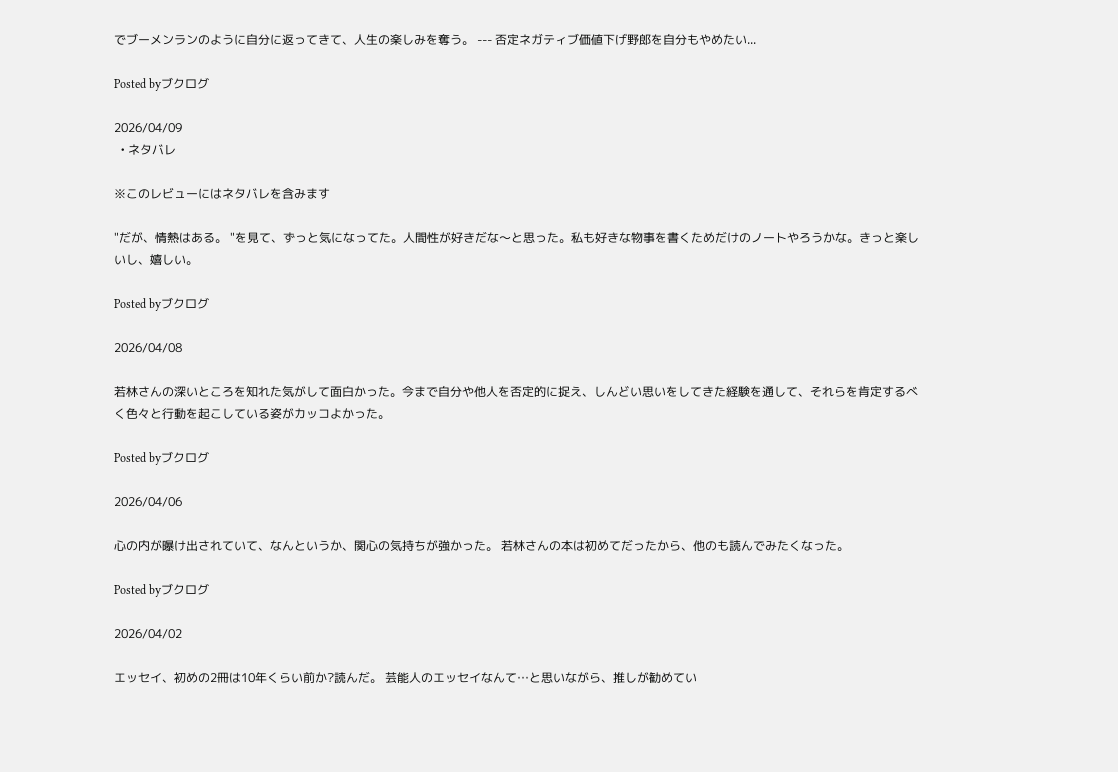でブーメンランのように自分に返ってきて、人生の楽しみを奪う。 --- 否定ネガティブ価値下げ野郎を自分もやめたい...

Posted byブクログ

2026/04/09
  • ネタバレ

※このレビューにはネタバレを含みます

"だが、情熱はある。 "を見て、ずっと気になってた。人間性が好きだな〜と思った。私も好きな物事を書くためだけのノートやろうかな。きっと楽しいし、嬉しい。

Posted byブクログ

2026/04/08

若林さんの深いところを知れた気がして面白かった。今まで自分や他人を否定的に捉え、しんどい思いをしてきた経験を通して、それらを肯定するべく色々と行動を起こしている姿がカッコよかった。

Posted byブクログ

2026/04/06

心の内が曝け出されていて、なんというか、関心の気持ちが強かった。 若林さんの本は初めてだったから、他のも読んでみたくなった。

Posted byブクログ

2026/04/02

エッセイ、初めの2冊は10年くらい前か?読んだ。 芸能人のエッセイなんて…と思いながら、推しが勧めてい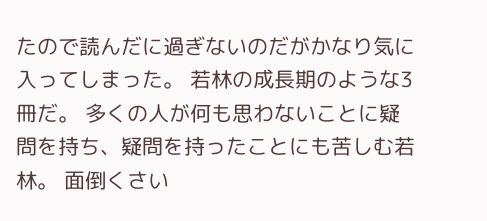たので読んだに過ぎないのだがかなり気に入ってしまった。 若林の成長期のような3冊だ。 多くの人が何も思わないことに疑問を持ち、疑問を持ったことにも苦しむ若林。 面倒くさい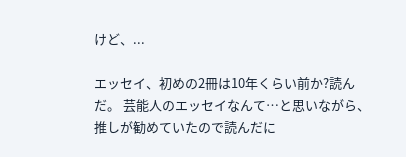けど、...

エッセイ、初めの2冊は10年くらい前か?読んだ。 芸能人のエッセイなんて…と思いながら、推しが勧めていたので読んだに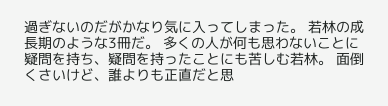過ぎないのだがかなり気に入ってしまった。 若林の成長期のような3冊だ。 多くの人が何も思わないことに疑問を持ち、疑問を持ったことにも苦しむ若林。 面倒くさいけど、誰よりも正直だと思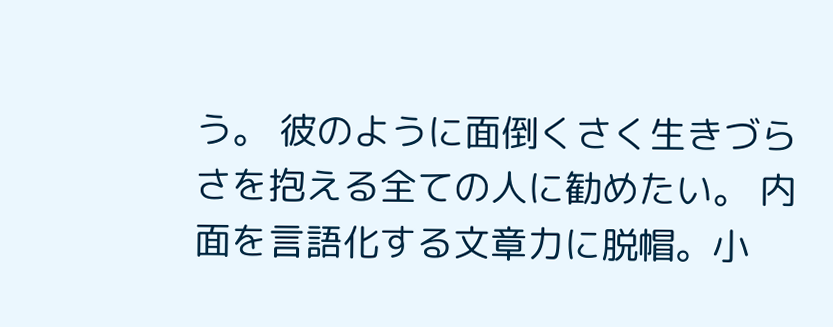う。 彼のように面倒くさく生きづらさを抱える全ての人に勧めたい。 内面を言語化する文章力に脱帽。小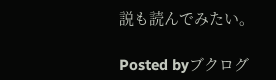説も読んでみたい。

Posted byブクログ